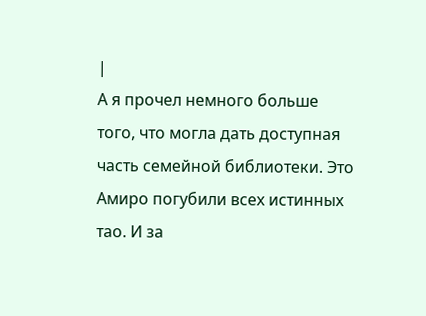|
А я прочел немного больше того, что могла дать доступная часть семейной библиотеки. Это Амиро погубили всех истинных тао. И за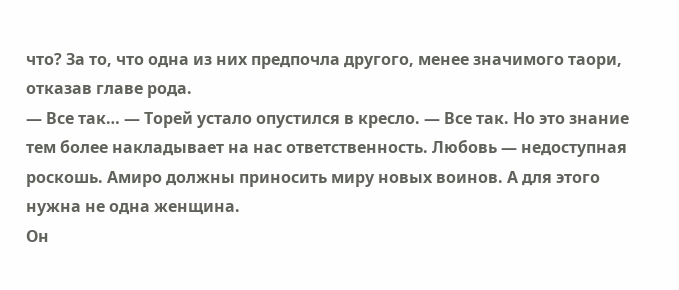что? За то, что одна из них предпочла другого, менее значимого таори, отказав главе рода.
— Все так… — Торей устало опустился в кресло. — Все так. Но это знание тем более накладывает на нас ответственность. Любовь — недоступная роскошь. Амиро должны приносить миру новых воинов. А для этого нужна не одна женщина.
Он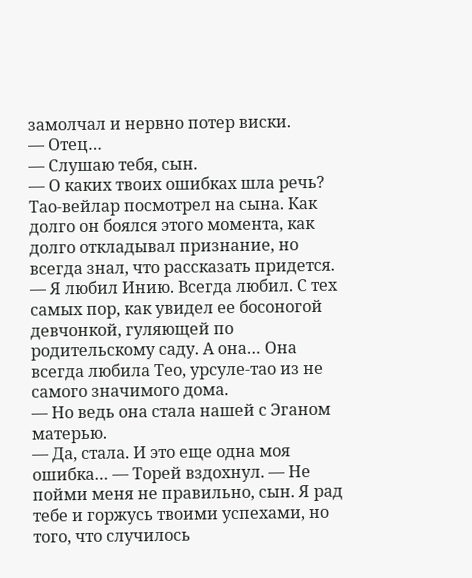замолчал и нервно потер виски.
— Отец…
— Слушаю тебя, сын.
— О каких твоих ошибках шла речь?
Тао-вейлар посмотрел на сына. Как долго он боялся этого момента, как долго откладывал признание, но всегда знал, что рассказать придется.
— Я любил Инию. Всегда любил. С тех самых пор, как увидел ее босоногой девчонкой, гуляющей по родительскому саду. А она… Она всегда любила Тео, урсуле-тао из не самого значимого дома.
— Но ведь она стала нашей с Эганом матерью.
— Да, стала. И это еще одна моя ошибка… — Торей вздохнул. — Не пойми меня не правильно, сын. Я рад тебе и горжусь твоими успехами, но того, что случилось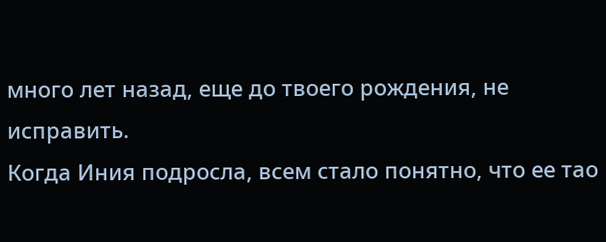много лет назад, еще до твоего рождения, не исправить.
Когда Иния подросла, всем стало понятно, что ее тао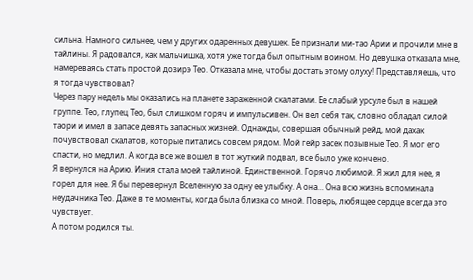сильна. Намного сильнее, чем у других одаренных девушек. Ее признали ми-тао Арии и прочили мне в тайлины. Я радовался, как мальчишка, хотя уже тогда был опытным воином. Но девушка отказала мне, намереваясь стать простой дозирэ Тео. Отказала мне, чтобы достать этому олуху! Представляешь, что я тогда чувствовал?
Через пару недель мы оказались на планете зараженной скалатами. Ее слабый урсуле был в нашей группе. Тео, глупец Тео, был слишком горяч и импульсивен. Он вел себя так, словно обладал силой таори и имел в запасе девять запасных жизней. Однажды, совершая обычный рейд, мой дахак почувствовал скалатов, которые питались совсем рядом. Мой гейр засек позывные Тео. Я мог его спасти, но медлил. А когда все же вошел в тот жуткий подвал, все было уже кончено.
Я вернулся на Арию. Иния стала моей тайлиной. Единственной. Горячо любимой. Я жил для нее, я горел для нее. Я бы перевернул Вселенную за одну ее улыбку. А она… Она всю жизнь вспоминала неудачника Тео. Даже в те моменты, когда была близка со мной. Поверь, любящее сердце всегда это чувствует.
А потом родился ты.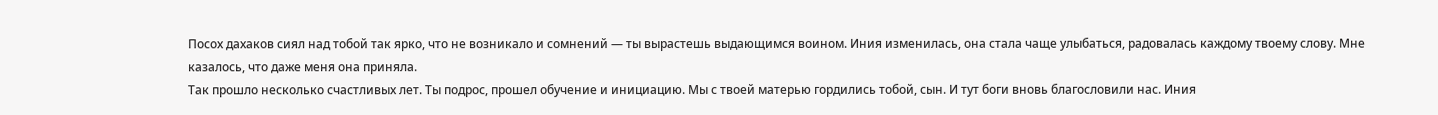Посох дахаков сиял над тобой так ярко, что не возникало и сомнений — ты вырастешь выдающимся воином. Иния изменилась, она стала чаще улыбаться, радовалась каждому твоему слову. Мне казалось, что даже меня она приняла.
Так прошло несколько счастливых лет. Ты подрос, прошел обучение и инициацию. Мы с твоей матерью гордились тобой, сын. И тут боги вновь благословили нас. Иния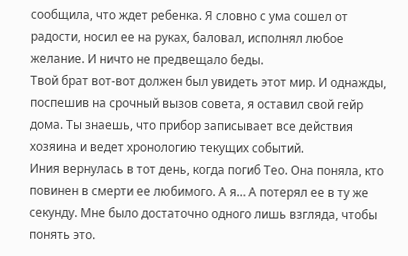сообщила, что ждет ребенка. Я словно с ума сошел от радости, носил ее на руках, баловал, исполнял любое желание. И ничто не предвещало беды.
Твой брат вот-вот должен был увидеть этот мир. И однажды, поспешив на срочный вызов совета, я оставил свой гейр дома. Ты знаешь, что прибор записывает все действия хозяина и ведет хронологию текущих событий.
Иния вернулась в тот день, когда погиб Тео. Она поняла, кто повинен в смерти ее любимого. А я… А потерял ее в ту же секунду. Мне было достаточно одного лишь взгляда, чтобы понять это.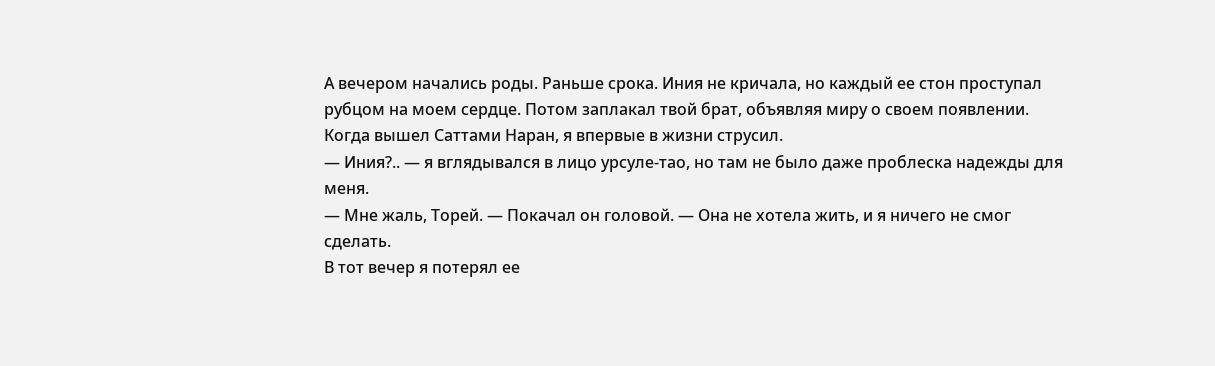А вечером начались роды. Раньше срока. Иния не кричала, но каждый ее стон проступал рубцом на моем сердце. Потом заплакал твой брат, объявляя миру о своем появлении. Когда вышел Саттами Наран, я впервые в жизни струсил.
— Иния?.. — я вглядывался в лицо урсуле-тао, но там не было даже проблеска надежды для меня.
— Мне жаль, Торей. — Покачал он головой. — Она не хотела жить, и я ничего не смог сделать.
В тот вечер я потерял ее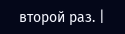второй раз. |